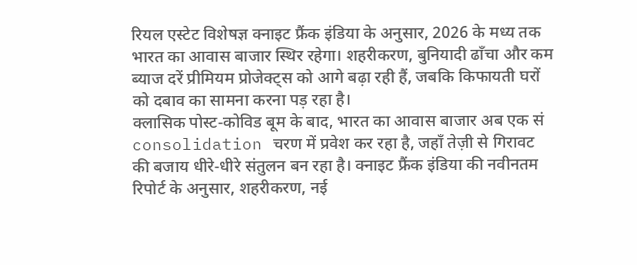रियल एस्टेट विशेषज्ञ क्नाइट फ्रैंक इंडिया के अनुसार, 2026 के मध्य तक भारत का आवास बाजार स्थिर रहेगा। शहरीकरण, बुनियादी ढाँचा और कम ब्याज दरें प्रीमियम प्रोजेक्ट्स को आगे बढ़ा रही हैं, जबकि किफायती घरों को दबाव का सामना करना पड़ रहा है।
क्लासिक पोस्ट‑कोविड बूम के बाद, भारत का आवास बाजार अब एक सं consolidation चरण में प्रवेश कर रहा है, जहाँ तेज़ी से गिरावट की बजाय धीरे‑धीरे संतुलन बन रहा है। क्नाइट फ्रैंक इंडिया की नवीनतम रिपोर्ट के अनुसार, शहरीकरण, नई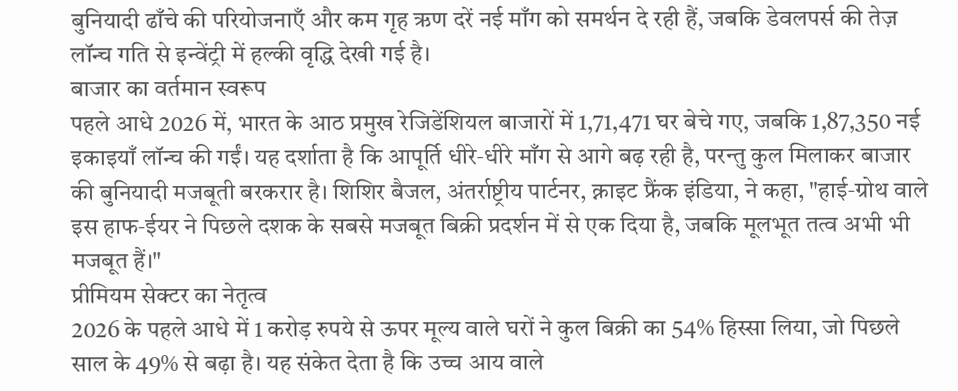बुनियादी ढाँचे की परियोजनाएँ और कम गृह ऋण दरें नई माँग को समर्थन दे रही हैं, जबकि डेवलपर्स की तेज़ लॉन्च गति से इन्वेंट्री में हल्की वृद्धि देखी गई है।
बाजार का वर्तमान स्वरूप
पहले आधे 2026 में, भारत के आठ प्रमुख रेजिडेंशियल बाजारों में 1,71,471 घर बेचे गए, जबकि 1,87,350 नई इकाइयाँ लॉन्च की गईं। यह दर्शाता है कि आपूर्ति धीरे‑धीरे माँग से आगे बढ़ रही है, परन्तु कुल मिलाकर बाजार की बुनियादी मजबूती बरकरार है। शिशिर बैजल, अंतर्राष्ट्रीय पार्टनर, क्नाइट फ्रैंक इंडिया, ने कहा, "हाई‑ग्रोथ वाले इस हाफ‑ईयर ने पिछले दशक के सबसे मजबूत बिक्री प्रदर्शन में से एक दिया है, जबकि मूलभूत तत्व अभी भी मजबूत हैं।"
प्रीमियम सेक्टर का नेतृत्व
2026 के पहले आधे में 1 करोड़ रुपये से ऊपर मूल्य वाले घरों ने कुल बिक्री का 54% हिस्सा लिया, जो पिछले साल के 49% से बढ़ा है। यह संकेत देता है कि उच्च आय वाले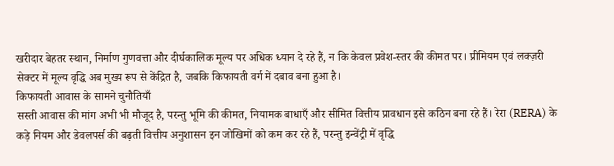खरीदार बेहतर स्थान, निर्माण गुणवत्ता और दीर्घकालिक मूल्य पर अधिक ध्यान दे रहे हैं, न कि केवल प्रवेश‑स्तर की कीमत पर। प्रीमियम एवं लक्ज़री सेक्टर में मूल्य वृद्धि अब मुख्य रूप से केंद्रित है, जबकि किफायती वर्ग में दबाव बना हुआ है।
किफायती आवास के सामने चुनौतियाँ
सस्ती आवास की मांग अभी भी मौजूद है, परन्तु भूमि की कीमत, नियामक बाधाएँ और सीमित वित्तीय प्रावधान इसे कठिन बना रहे हैं। रेरा (RERA) के कड़े नियम और डेवलपर्स की बढ़ती वित्तीय अनुशासन इन जोखिमों को कम कर रहे हैं, परन्तु इन्वेंट्री में वृद्धि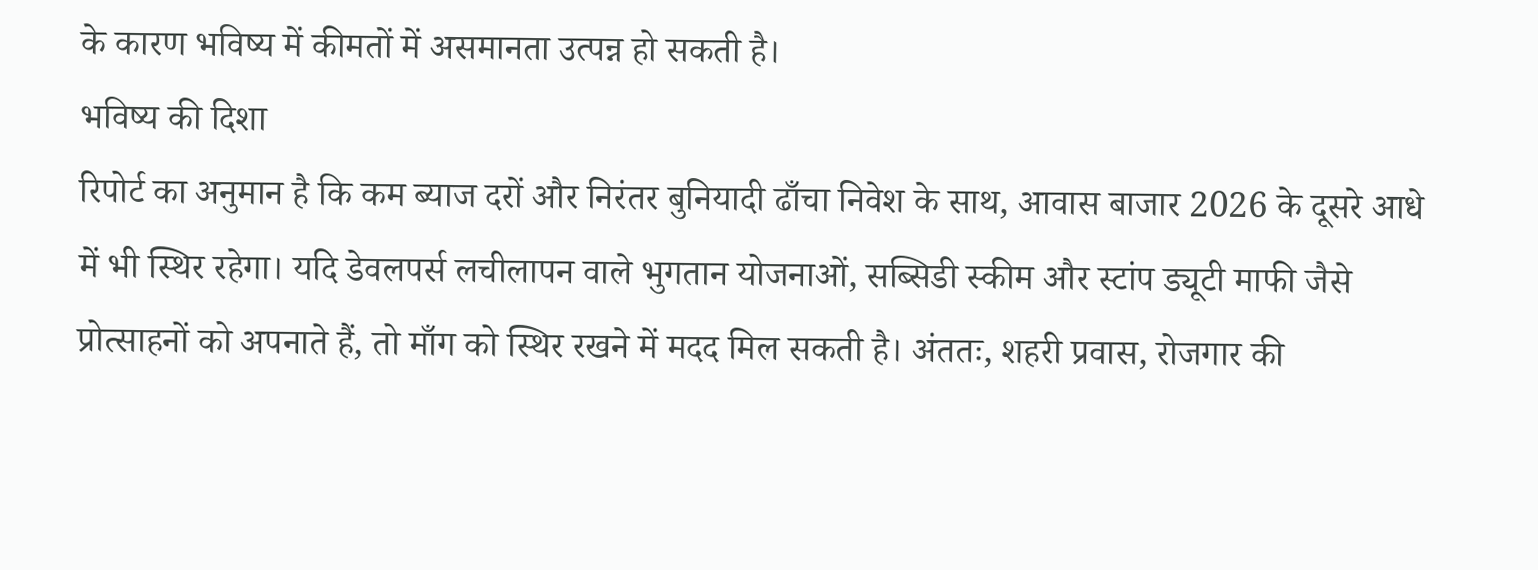के कारण भविष्य में कीमतों में असमानता उत्पन्न हो सकती है।
भविष्य की दिशा
रिपोर्ट का अनुमान है कि कम ब्याज दरों और निरंतर बुनियादी ढाँचा निवेश के साथ, आवास बाजार 2026 के दूसरे आधे में भी स्थिर रहेगा। यदि डेवलपर्स लचीलापन वाले भुगतान योजनाओं, सब्सिडी स्कीम और स्टांप ड्यूटी माफी जैसे प्रोत्साहनों को अपनाते हैं, तो माँग को स्थिर रखने में मदद मिल सकती है। अंततः, शहरी प्रवास, रोजगार की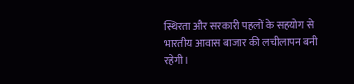स्थिरता और सरकारी पहलों के सहयोग से भारतीय आवास बाजार की लचीलापन बनी रहेगी।